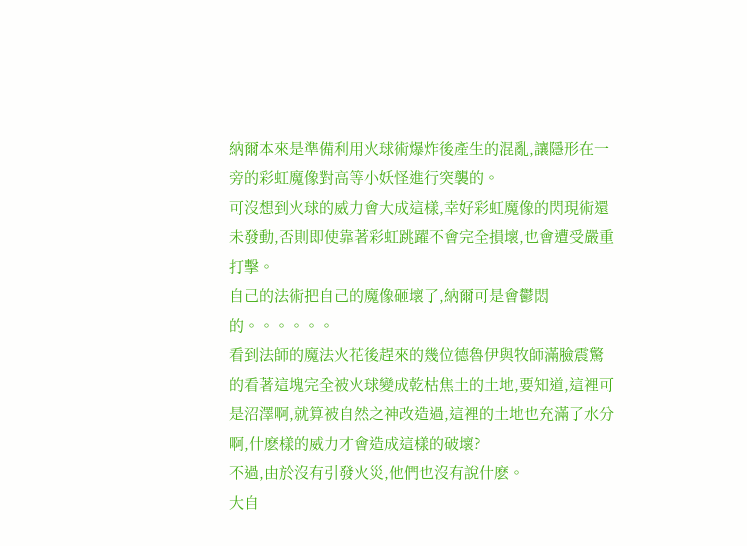納爾本來是準備利用火球術爆炸後產生的混亂,讓隱形在一旁的彩虹魔像對高等小妖怪進行突襲的。
可沒想到火球的威力會大成這樣,幸好彩虹魔像的閃現術還未發動,否則即使靠著彩虹跳躍不會完全損壞,也會遭受嚴重打擊。
自己的法術把自己的魔像砸壞了,納爾可是會鬱悶的。。。。。。
看到法師的魔法火花後趕來的幾位德魯伊與牧師滿臉震驚的看著這塊完全被火球變成乾枯焦土的土地,要知道,這裡可是沼澤啊,就算被自然之神改造過,這裡的土地也充滿了水分啊,什麽樣的威力才會造成這樣的破壞?
不過,由於沒有引發火災,他們也沒有說什麽。
大自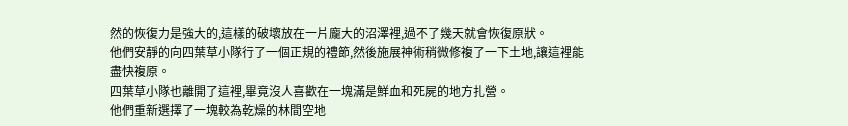然的恢復力是強大的,這樣的破壞放在一片龐大的沼澤裡,過不了幾天就會恢復原狀。
他們安靜的向四葉草小隊行了一個正規的禮節,然後施展神術稍微修複了一下土地,讓這裡能盡快複原。
四葉草小隊也離開了這裡,畢竟沒人喜歡在一塊滿是鮮血和死屍的地方扎營。
他們重新選擇了一塊較為乾燥的林間空地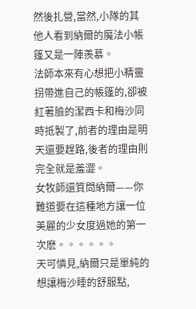然後扎營,當然,小隊的其他人看到納爾的魔法小帳篷又是一陣羨慕。
法師本來有心想把小精靈拐帶進自己的帳篷的,卻被紅著臉的潔西卡和梅沙同時抵製了,前者的理由是明天還要趕路,後者的理由則完全就是羞澀。
女牧師還質問納爾——你難道要在這種地方讓一位美麗的少女度過她的第一次麽。。。。。。
天可憐見,納爾只是單純的想讓梅沙睡的舒服點,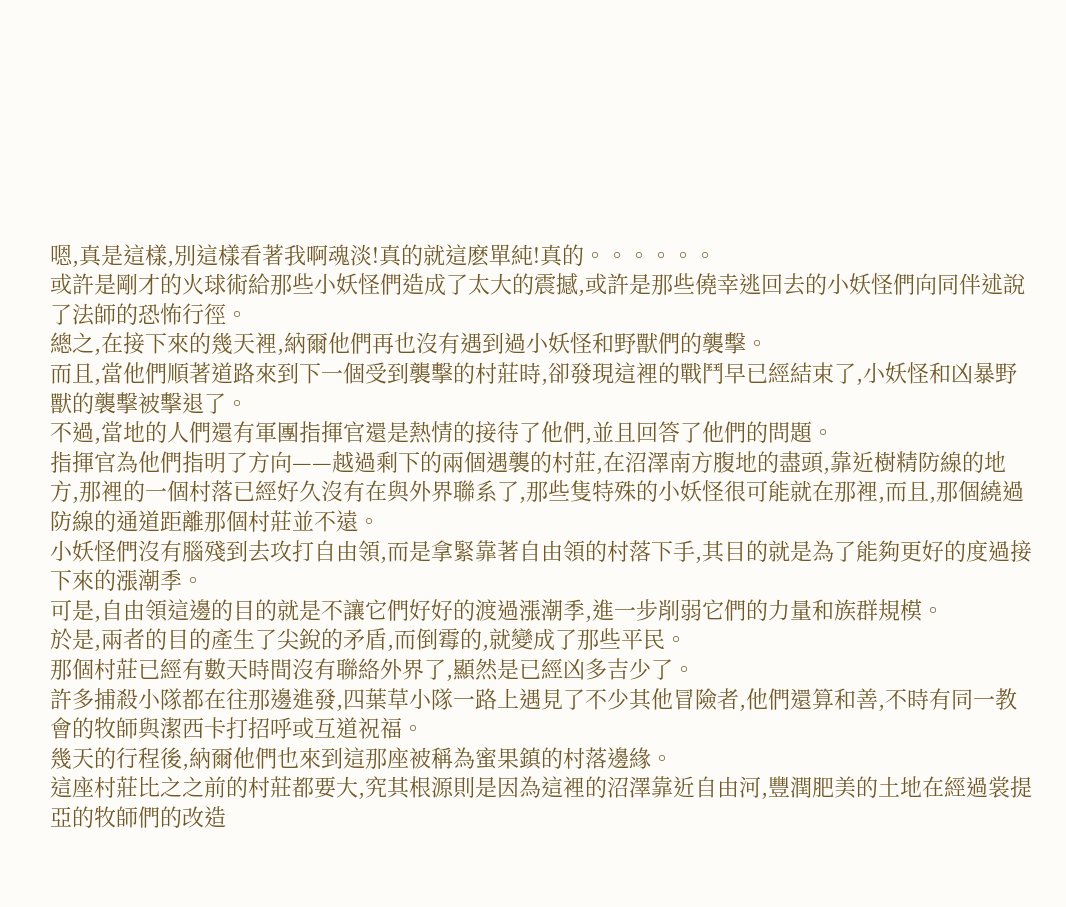嗯,真是這樣,別這樣看著我啊魂淡!真的就這麽單純!真的。。。。。。
或許是剛才的火球術給那些小妖怪們造成了太大的震撼,或許是那些僥幸逃回去的小妖怪們向同伴述說了法師的恐怖行徑。
總之,在接下來的幾天裡,納爾他們再也沒有遇到過小妖怪和野獸們的襲擊。
而且,當他們順著道路來到下一個受到襲擊的村莊時,卻發現這裡的戰鬥早已經結束了,小妖怪和凶暴野獸的襲擊被擊退了。
不過,當地的人們還有軍團指揮官還是熱情的接待了他們,並且回答了他們的問題。
指揮官為他們指明了方向——越過剩下的兩個遇襲的村莊,在沼澤南方腹地的盡頭,靠近樹精防線的地方,那裡的一個村落已經好久沒有在與外界聯系了,那些隻特殊的小妖怪很可能就在那裡,而且,那個繞過防線的通道距離那個村莊並不遠。
小妖怪們沒有腦殘到去攻打自由領,而是拿緊靠著自由領的村落下手,其目的就是為了能夠更好的度過接下來的漲潮季。
可是,自由領這邊的目的就是不讓它們好好的渡過漲潮季,進一步削弱它們的力量和族群規模。
於是,兩者的目的產生了尖銳的矛盾,而倒霉的,就變成了那些平民。
那個村莊已經有數天時間沒有聯絡外界了,顯然是已經凶多吉少了。
許多捕殺小隊都在往那邊進發,四葉草小隊一路上遇見了不少其他冒險者,他們還算和善,不時有同一教會的牧師與潔西卡打招呼或互道祝福。
幾天的行程後,納爾他們也來到這那座被稱為蜜果鎮的村落邊緣。
這座村莊比之之前的村莊都要大,究其根源則是因為這裡的沼澤靠近自由河,豐潤肥美的土地在經過裳提亞的牧師們的改造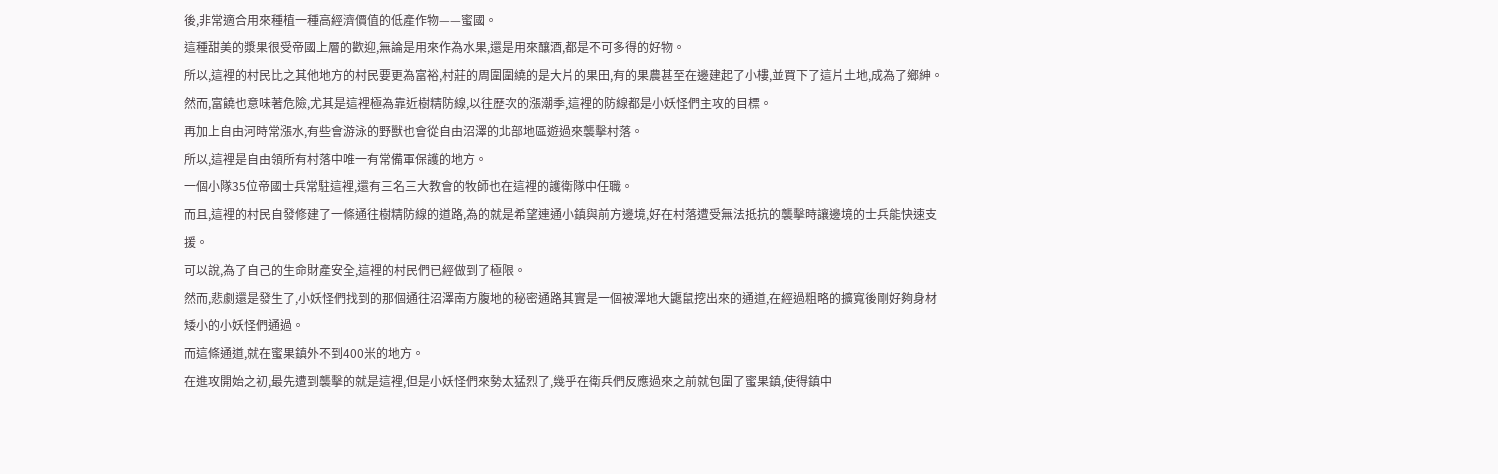後,非常適合用來種植一種高經濟價值的低產作物——蜜國。
這種甜美的漿果很受帝國上層的歡迎,無論是用來作為水果,還是用來釀酒,都是不可多得的好物。
所以,這裡的村民比之其他地方的村民要更為富裕,村莊的周圍圍繞的是大片的果田,有的果農甚至在邊建起了小樓,並買下了這片土地,成為了鄉紳。
然而,富饒也意味著危險,尤其是這裡極為靠近樹精防線,以往歷次的漲潮季,這裡的防線都是小妖怪們主攻的目標。
再加上自由河時常漲水,有些會游泳的野獸也會從自由沼澤的北部地區遊過來襲擊村落。
所以,這裡是自由領所有村落中唯一有常備軍保護的地方。
一個小隊35位帝國士兵常駐這裡,還有三名三大教會的牧師也在這裡的護衛隊中任職。
而且,這裡的村民自發修建了一條通往樹精防線的道路,為的就是希望連通小鎮與前方邊境,好在村落遭受無法抵抗的襲擊時讓邊境的士兵能快速支援。
可以說,為了自己的生命財產安全,這裡的村民們已經做到了極限。
然而,悲劇還是發生了,小妖怪們找到的那個通往沼澤南方腹地的秘密通路其實是一個被澤地大鼴鼠挖出來的通道,在經過粗略的擴寬後剛好夠身材矮小的小妖怪們通過。
而這條通道,就在蜜果鎮外不到400米的地方。
在進攻開始之初,最先遭到襲擊的就是這裡,但是小妖怪們來勢太猛烈了,幾乎在衛兵們反應過來之前就包圍了蜜果鎮,使得鎮中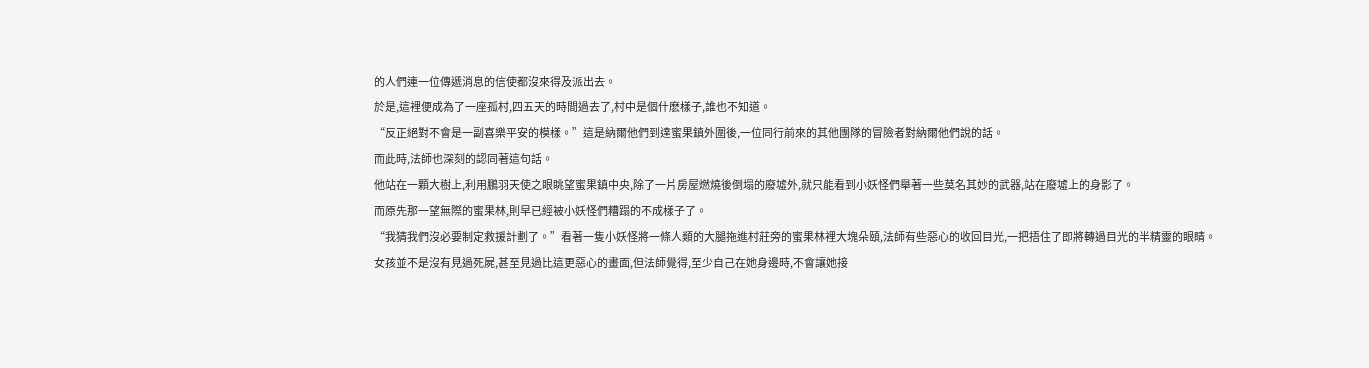的人們連一位傳遞消息的信使都沒來得及派出去。
於是,這裡便成為了一座孤村,四五天的時間過去了,村中是個什麽樣子,誰也不知道。
“反正絕對不會是一副喜樂平安的模樣。”這是納爾他們到達蜜果鎮外圍後,一位同行前來的其他團隊的冒險者對納爾他們說的話。
而此時,法師也深刻的認同著這句話。
他站在一顆大樹上,利用鵬羽天使之眼眺望蜜果鎮中央,除了一片房屋燃燒後倒塌的廢墟外,就只能看到小妖怪們舉著一些莫名其妙的武器,站在廢墟上的身影了。
而原先那一望無際的蜜果林,則早已經被小妖怪們糟蹋的不成樣子了。
“我猜我們沒必要制定救援計劃了。”看著一隻小妖怪將一條人類的大腿拖進村莊旁的蜜果林裡大塊朵頤,法師有些惡心的收回目光,一把捂住了即將轉過目光的半精靈的眼睛。
女孩並不是沒有見過死屍,甚至見過比這更惡心的畫面,但法師覺得,至少自己在她身邊時,不會讓她接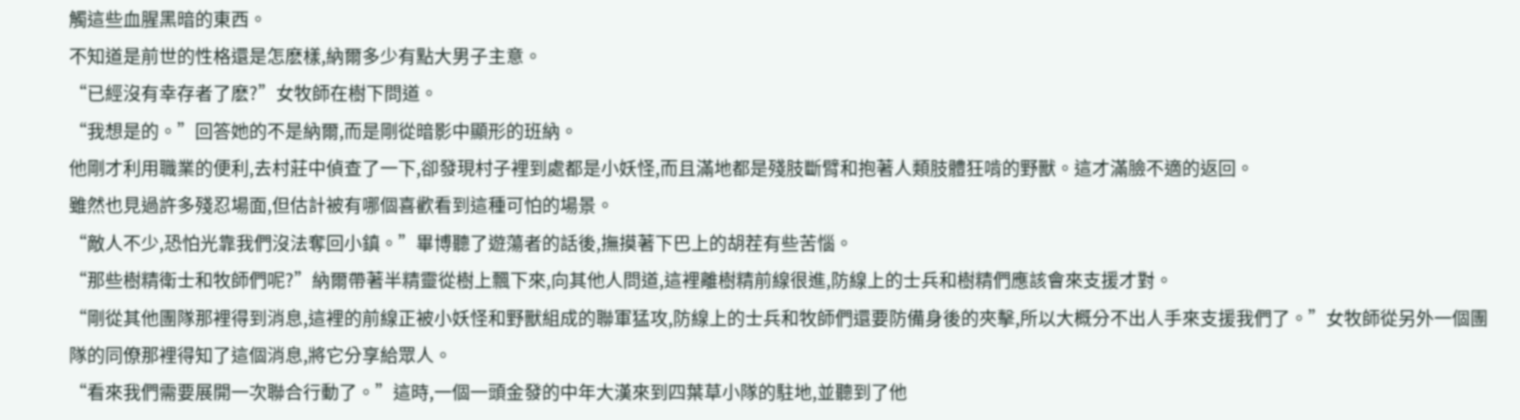觸這些血腥黑暗的東西。
不知道是前世的性格還是怎麽樣,納爾多少有點大男子主意。
“已經沒有幸存者了麽?”女牧師在樹下問道。
“我想是的。”回答她的不是納爾,而是剛從暗影中顯形的班納。
他剛才利用職業的便利,去村莊中偵查了一下,卻發現村子裡到處都是小妖怪,而且滿地都是殘肢斷臂和抱著人類肢體狂啃的野獸。這才滿臉不適的返回。
雖然也見過許多殘忍場面,但估計被有哪個喜歡看到這種可怕的場景。
“敵人不少,恐怕光靠我們沒法奪回小鎮。”畢博聽了遊蕩者的話後,撫摸著下巴上的胡茬有些苦惱。
“那些樹精衛士和牧師們呢?”納爾帶著半精靈從樹上飄下來,向其他人問道,這裡離樹精前線很進,防線上的士兵和樹精們應該會來支援才對。
“剛從其他團隊那裡得到消息,這裡的前線正被小妖怪和野獸組成的聯軍猛攻,防線上的士兵和牧師們還要防備身後的夾擊,所以大概分不出人手來支援我們了。”女牧師從另外一個團隊的同僚那裡得知了這個消息,將它分享給眾人。
“看來我們需要展開一次聯合行動了。”這時,一個一頭金發的中年大漢來到四葉草小隊的駐地,並聽到了他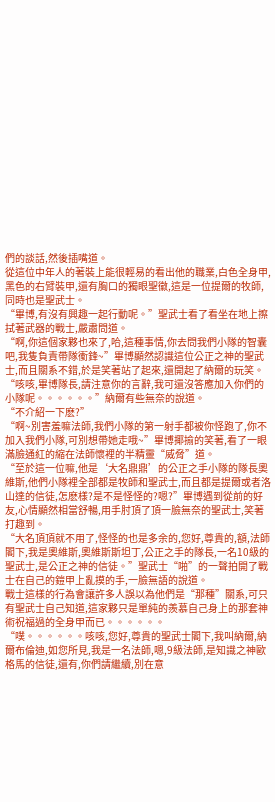們的談話,然後插嘴道。
從這位中年人的著裝上能很輕易的看出他的職業,白色全身甲,黑色的右臂裝甲,還有胸口的獨眼聖徽,這是一位提爾的牧師,同時也是聖武士。
“畢博,有沒有興趣一起行動呢。”聖武士看了看坐在地上擦拭著武器的戰士,嚴肅問道。
“啊,你這個家夥也來了,哈,這種事情,你去問我們小隊的智囊吧,我隻負責帶隊衝鋒~”畢博顯然認識這位公正之神的聖武士,而且關系不錯,於是笑著站了起來,還開起了納爾的玩笑。
“咳咳,畢博隊長,請注意你的言辭,我可還沒答應加入你們的小隊呢。。。。。。”納爾有些無奈的說道。
“不介紹一下麽?”
“啊~別害羞嘛法師,我們小隊的第一射手都被你怪跑了,你不加入我們小隊,可別想帶她走哦~”畢博揶揄的笑著,看了一眼滿臉通紅的縮在法師懷裡的半精靈“威脅”道。
“至於這一位嘛,他是‘大名鼎鼎’的公正之手小隊的隊長奧維斯,他們小隊裡全部都是牧師和聖武士,而且都是提爾或者洛山達的信徒,怎麽樣?是不是怪怪的?嗯?”畢博遇到從前的好友,心情顯然相當舒暢,用手肘頂了頂一臉無奈的聖武士,笑著打趣到。
“大名頂頂就不用了,怪怪的也是多余的,您好,尊貴的,額,法師閣下,我是奧維斯,奧維斯斯坦丁,公正之手的隊長,一名10級的聖武士,是公正之神的信徒。”聖武士“啪”的一聲拍開了戰士在自己的鎧甲上亂摸的手,一臉無語的說道。
戰士這樣的行為會讓許多人誤以為他們是“那種”關系,可只有聖武士自己知道,這家夥只是單純的羨慕自己身上的那套神術祝福過的全身甲而已。。。。。。
“噗。。。。。。咳咳,您好,尊貴的聖武士閣下,我叫納爾,納爾布倫迪,如您所見,我是一名法師,嗯,9級法師,是知識之神歐格馬的信徒,還有,你們請繼續,別在意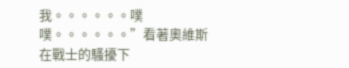我。。。。。。噗噗。。。。。。”看著奧維斯在戰士的騷擾下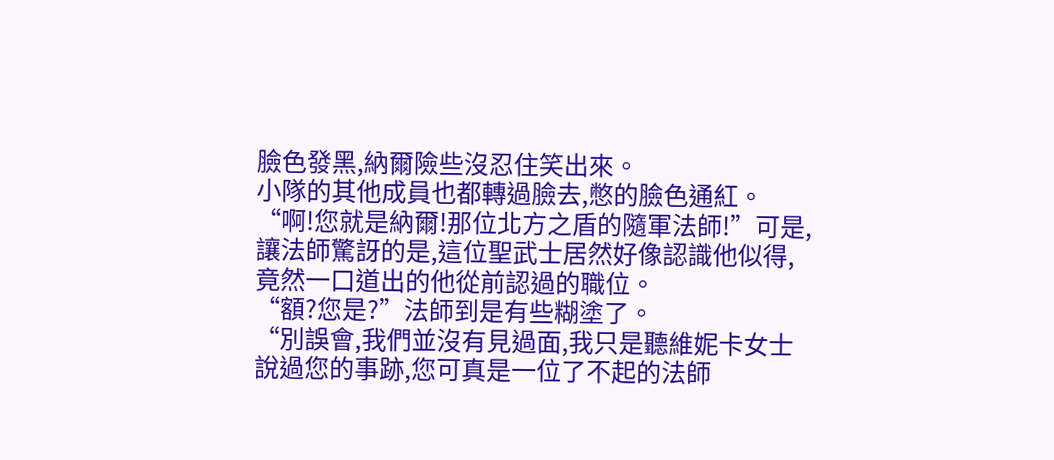臉色發黑,納爾險些沒忍住笑出來。
小隊的其他成員也都轉過臉去,憋的臉色通紅。
“啊!您就是納爾!那位北方之盾的隨軍法師!”可是,讓法師驚訝的是,這位聖武士居然好像認識他似得,竟然一口道出的他從前認過的職位。
“額?您是?”法師到是有些糊塗了。
“別誤會,我們並沒有見過面,我只是聽維妮卡女士說過您的事跡,您可真是一位了不起的法師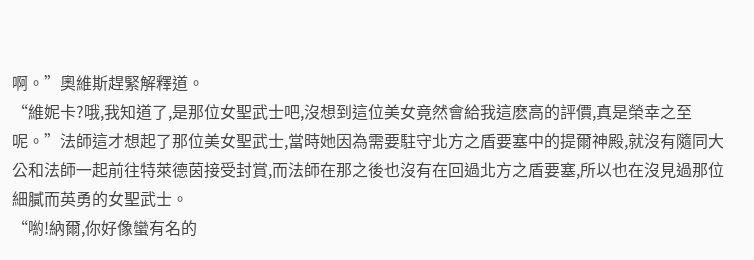啊。”奧維斯趕緊解釋道。
“維妮卡?哦,我知道了,是那位女聖武士吧,沒想到這位美女竟然會給我這麽高的評價,真是榮幸之至呢。”法師這才想起了那位美女聖武士,當時她因為需要駐守北方之盾要塞中的提爾神殿,就沒有隨同大公和法師一起前往特萊德茵接受封賞,而法師在那之後也沒有在回過北方之盾要塞,所以也在沒見過那位細膩而英勇的女聖武士。
“喲!納爾,你好像蠻有名的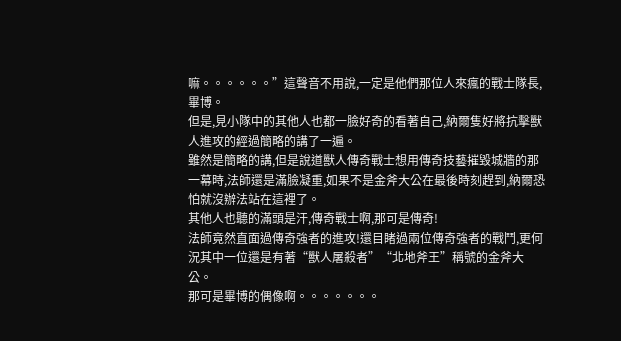嘛。。。。。。”這聲音不用說,一定是他們那位人來瘋的戰士隊長,畢博。
但是,見小隊中的其他人也都一臉好奇的看著自己,納爾隻好將抗擊獸人進攻的經過簡略的講了一遍。
雖然是簡略的講,但是說道獸人傳奇戰士想用傳奇技藝摧毀城牆的那一幕時,法師還是滿臉凝重,如果不是金斧大公在最後時刻趕到,納爾恐怕就沒辦法站在這裡了。
其他人也聽的滿頭是汗,傳奇戰士啊,那可是傳奇!
法師竟然直面過傳奇強者的進攻!還目睹過兩位傳奇強者的戰鬥,更何況其中一位還是有著“獸人屠殺者”“北地斧王”稱號的金斧大公。
那可是畢博的偶像啊。。。。。。。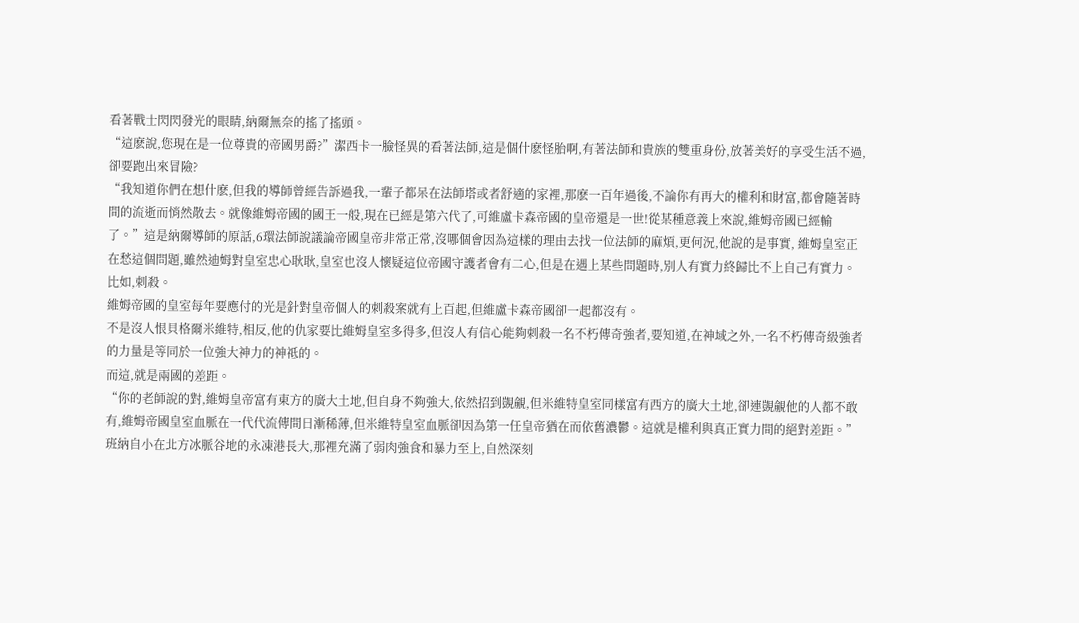看著戰士閃閃發光的眼睛,納爾無奈的搖了搖頭。
“這麽說,您現在是一位尊貴的帝國男爵?”潔西卡一臉怪異的看著法師,這是個什麽怪胎啊,有著法師和貴族的雙重身份,放著美好的享受生活不過,卻要跑出來冒險?
“我知道你們在想什麽,但我的導師曾經告訴過我,一輩子都呆在法師塔或者舒適的家裡,那麽一百年過後,不論你有再大的權利和財富,都會隨著時間的流逝而悄然散去。就像維姆帝國的國王一般,現在已經是第六代了,可維盧卡森帝國的皇帝還是一世!從某種意義上來說,維姆帝國已經輸了。”這是納爾導師的原話,6環法師說議論帝國皇帝非常正常,沒哪個會因為這樣的理由去找一位法師的麻煩,更何況,他說的是事實, 維姆皇室正在愁這個問題,雖然迪姆對皇室忠心耿耿,皇室也沒人懷疑這位帝國守護者會有二心,但是在遇上某些問題時,別人有實力終歸比不上自己有實力。
比如,刺殺。
維姆帝國的皇室每年要應付的光是針對皇帝個人的刺殺案就有上百起,但維盧卡森帝國卻一起都沒有。
不是沒人恨貝格爾米維特,相反,他的仇家要比維姆皇室多得多,但沒人有信心能夠刺殺一名不朽傳奇強者,要知道,在神域之外,一名不朽傳奇級強者的力量是等同於一位強大神力的神祗的。
而這,就是兩國的差距。
“你的老師說的對,維姆皇帝富有東方的廣大土地,但自身不夠強大,依然招到覬覦,但米維特皇室同樣富有西方的廣大土地,卻連覬覦他的人都不敢有,維姆帝國皇室血脈在一代代流傳間日漸稀薄,但米維特皇室血脈卻因為第一任皇帝猶在而依舊濃鬱。這就是權利與真正實力間的絕對差距。”班納自小在北方冰脈谷地的永凍港長大,那裡充滿了弱肉強食和暴力至上,自然深刻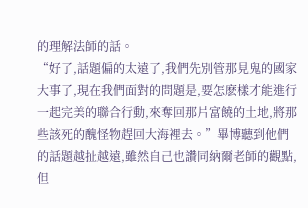的理解法師的話。
“好了,話題偏的太遠了,我們先別管那見鬼的國家大事了,現在我們面對的問題是,要怎麽樣才能進行一起完美的聯合行動,來奪回那片富饒的土地,將那些該死的醜怪物趕回大海裡去。”畢博聽到他們的話題越扯越遠,雖然自己也讚同納爾老師的觀點,但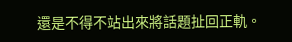還是不得不站出來將話題扯回正軌。